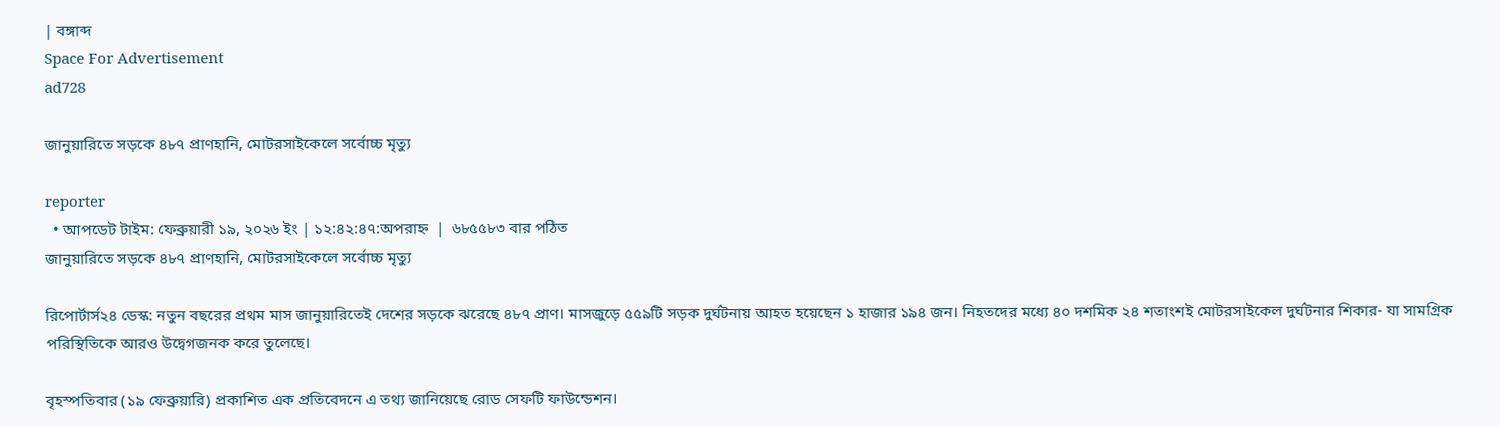| বঙ্গাব্দ
Space For Advertisement
ad728

জানুয়ারিতে সড়কে ৪৮৭ প্রাণহানি, মোটরসাইকেলে সর্বোচ্চ মৃত্যু

reporter
  • আপডেট টাইম: ফেব্রুয়ারী ১৯, ২০২৬ ইং | ১২:৪২:৪৭:অপরাহ্ন  |  ৬৮৫৫৮৩ বার পঠিত
জানুয়ারিতে সড়কে ৪৮৭ প্রাণহানি, মোটরসাইকেলে সর্বোচ্চ মৃত্যু

রিপোর্টার্স২৪ ডেস্ক: নতুন বছরের প্রথম মাস জানুয়ারিতেই দেশের সড়কে ঝরেছে ৪৮৭ প্রাণ। মাসজুড়ে ৫৫৯টি সড়ক দুর্ঘটনায় আহত হয়েছেন ১ হাজার ১৯৪ জন। নিহতদের মধ্যে ৪০ দশমিক ২৪ শতাংশই মোটরসাইকেল দুর্ঘটনার শিকার- যা সামগ্রিক পরিস্থিতিকে আরও উদ্বেগজনক করে তুলেছে।

বৃহস্পতিবার (১৯ ফেব্রুয়ারি) প্রকাশিত এক প্রতিবেদনে এ তথ্য জানিয়েছে রোড সেফটি ফাউন্ডেশন।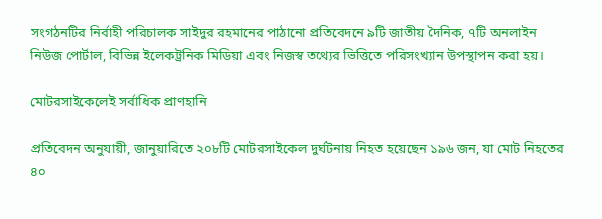সংগঠনটির নির্বাহী পরিচালক সাইদুর রহমানের পাঠানো প্রতিবেদনে ৯টি জাতীয় দৈনিক, ৭টি অনলাইন নিউজ পোর্টাল, বিভিন্ন ইলেকট্রনিক মিডিয়া এবং নিজস্ব তথ্যের ভিত্তিতে পরিসংখ্যান উপস্থাপন করা হয়।

মোটরসাইকেলেই সর্বাধিক প্রাণহানি

প্রতিবেদন অনুযায়ী, জানুয়ারিতে ২০৮টি মোটরসাইকেল দুর্ঘটনায় নিহত হয়েছেন ১৯৬ জন, যা মোট নিহতের ৪০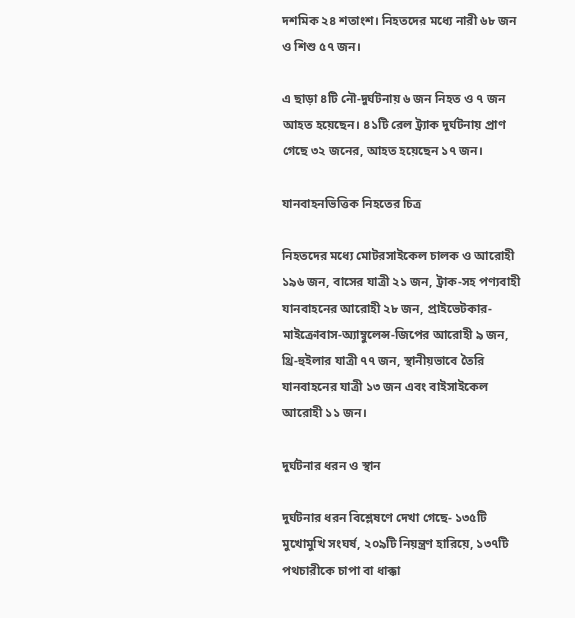দশমিক ২৪ শতাংশ। নিহতদের মধ্যে নারী ৬৮ জন ও শিশু ৫৭ জন।

এ ছাড়া ৪টি নৌ-দুর্ঘটনায় ৬ জন নিহত ও ৭ জন আহত হয়েছেন। ৪১টি রেল ট্র্যাক দুর্ঘটনায় প্রাণ গেছে ৩২ জনের, আহত হয়েছেন ১৭ জন।

যানবাহনভিত্তিক নিহতের চিত্র

নিহতদের মধ্যে মোটরসাইকেল চালক ও আরোহী ১৯৬ জন, বাসের যাত্রী ২১ জন, ট্রাক-সহ পণ্যবাহী যানবাহনের আরোহী ২৮ জন, প্রাইভেটকার-মাইক্রোবাস-অ্যাম্বুলেন্স-জিপের আরোহী ৯ জন, থ্রি-হুইলার যাত্রী ৭৭ জন, স্থানীয়ভাবে তৈরি যানবাহনের যাত্রী ১৩ জন এবং বাইসাইকেল আরোহী ১১ জন।

দুর্ঘটনার ধরন ও স্থান

দুর্ঘটনার ধরন বিশ্লেষণে দেখা গেছে- ১৩৫টি মুখোমুখি সংঘর্ষ, ২০৯টি নিয়ন্ত্রণ হারিয়ে, ১৩৭টি পথচারীকে চাপা বা ধাক্কা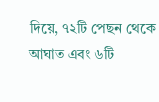দিয়ে, ৭২টি পেছন থেকে আঘাত এবং ৬টি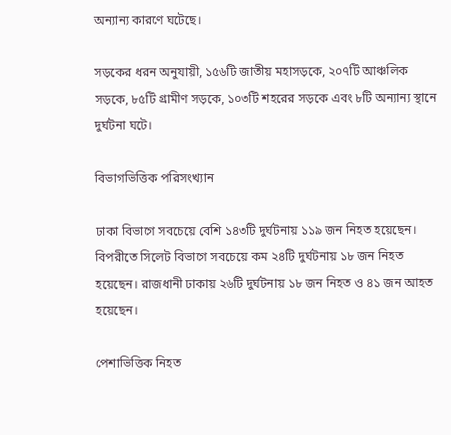অন্যান্য কারণে ঘটেছে।

সড়কের ধরন অনুযায়ী, ১৫৬টি জাতীয় মহাসড়কে, ২০৭টি আঞ্চলিক সড়কে, ৮৫টি গ্রামীণ সড়কে, ১০৩টি শহরের সড়কে এবং ৮টি অন্যান্য স্থানে দুর্ঘটনা ঘটে।

বিভাগভিত্তিক পরিসংখ্যান

ঢাকা বিভাগে সবচেয়ে বেশি ১৪৩টি দুর্ঘটনায় ১১৯ জন নিহত হয়েছেন। বিপরীতে সিলেট বিভাগে সবচেয়ে কম ২৪টি দুর্ঘটনায় ১৮ জন নিহত হয়েছেন। রাজধানী ঢাকায় ২৬টি দুর্ঘটনায় ১৮ জন নিহত ও ৪১ জন আহত হয়েছেন।

পেশাভিত্তিক নিহত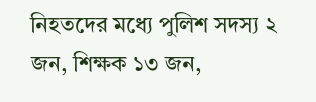নিহতদের মধ্যে পুলিশ সদস্য ২ জন, শিক্ষক ১৩ জন,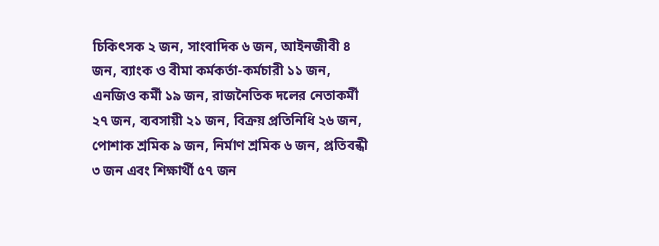চিকিৎসক ২ জন, সাংবাদিক ৬ জন, আইনজীবী ৪ জন, ব্যাংক ও বীমা কর্মকর্তা-কর্মচারী ১১ জন, এনজিও কর্মী ১৯ জন, রাজনৈতিক দলের নেতাকর্মী ২৭ জন, ব্যবসায়ী ২১ জন, বিক্রয় প্রতিনিধি ২৬ জন, পোশাক শ্রমিক ৯ জন, নির্মাণ শ্রমিক ৬ জন, প্রতিবন্ধী ৩ জন এবং শিক্ষার্থী ৫৭ জন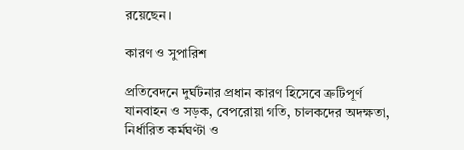রয়েছেন।

কারণ ও সুপারিশ

প্রতিবেদনে দুর্ঘটনার প্রধান কারণ হিসেবে ত্রুটিপূর্ণ যানবাহন ও সড়ক, বেপরোয়া গতি, চালকদের অদক্ষতা, নির্ধারিত কর্মঘণ্টা ও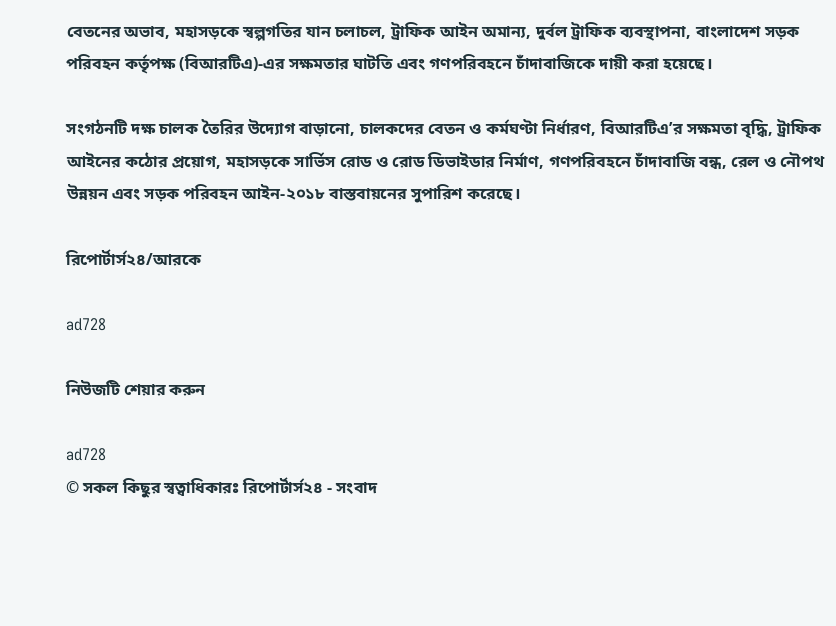বেতনের অভাব, মহাসড়কে স্বল্পগতির যান চলাচল, ট্রাফিক আইন অমান্য, দুর্বল ট্রাফিক ব্যবস্থাপনা, বাংলাদেশ সড়ক পরিবহন কর্তৃপক্ষ (বিআরটিএ)-এর সক্ষমতার ঘাটতি এবং গণপরিবহনে চাঁদাবাজিকে দায়ী করা হয়েছে।

সংগঠনটি দক্ষ চালক তৈরির উদ্যোগ বাড়ানো, চালকদের বেতন ও কর্মঘণ্টা নির্ধারণ, বিআরটিএ’র সক্ষমতা বৃদ্ধি, ট্রাফিক আইনের কঠোর প্রয়োগ, মহাসড়কে সার্ভিস রোড ও রোড ডিভাইডার নির্মাণ, গণপরিবহনে চাঁদাবাজি বন্ধ, রেল ও নৌপথ উন্নয়ন এবং সড়ক পরিবহন আইন-২০১৮ বাস্তবায়নের সুপারিশ করেছে।

রিপোর্টার্স২৪/আরকে

ad728

নিউজটি শেয়ার করুন

ad728
© সকল কিছুর স্বত্বাধিকারঃ রিপোর্টার্স২৪ - সংবাদ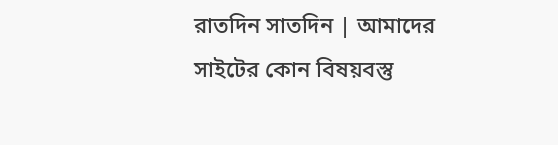রাতদিন সাতদিন | আমাদের সাইটের কোন বিষয়বস্তু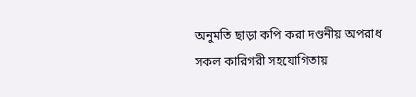অনুমতি ছাড়া কপি করা দণ্ডনীয় অপরাধ
সকল কারিগরী সহযোগিতায়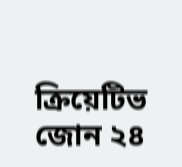ক্রিয়েটিভ জোন ২৪